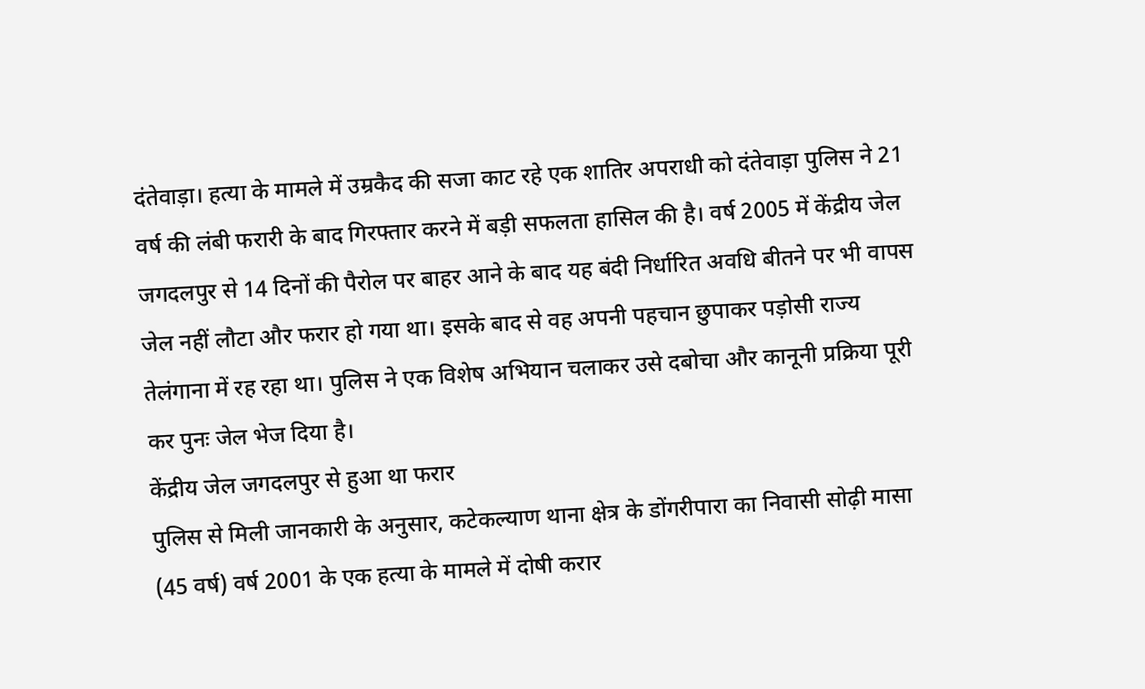दंतेवाड़ा। हत्या के मामले में उम्रकैद की सजा काट रहे एक शातिर अपराधी को दंतेवाड़ा पुलिस ने 21 वर्ष की लंबी फरारी के बाद गिरफ्तार करने में बड़ी सफलता हासिल की है। वर्ष 2005 में केंद्रीय जेल जगदलपुर से 14 दिनों की पैरोल पर बाहर आने के बाद यह बंदी निर्धारित अवधि बीतने पर भी वापस जेल नहीं लौटा और फरार हो गया था। इसके बाद से वह अपनी पहचान छुपाकर पड़ोसी राज्य तेलंगाना में रह रहा था। पुलिस ने एक विशेष अभियान चलाकर उसे दबोचा और कानूनी प्रक्रिया पूरी कर पुनः जेल भेज दिया है।
केंद्रीय जेल जगदलपुर से हुआ था फरार
पुलिस से मिली जानकारी के अनुसार, कटेकल्याण थाना क्षेत्र के डोंगरीपारा का निवासी सोढ़ी मासा (45 वर्ष) वर्ष 2001 के एक हत्या के मामले में दोषी करार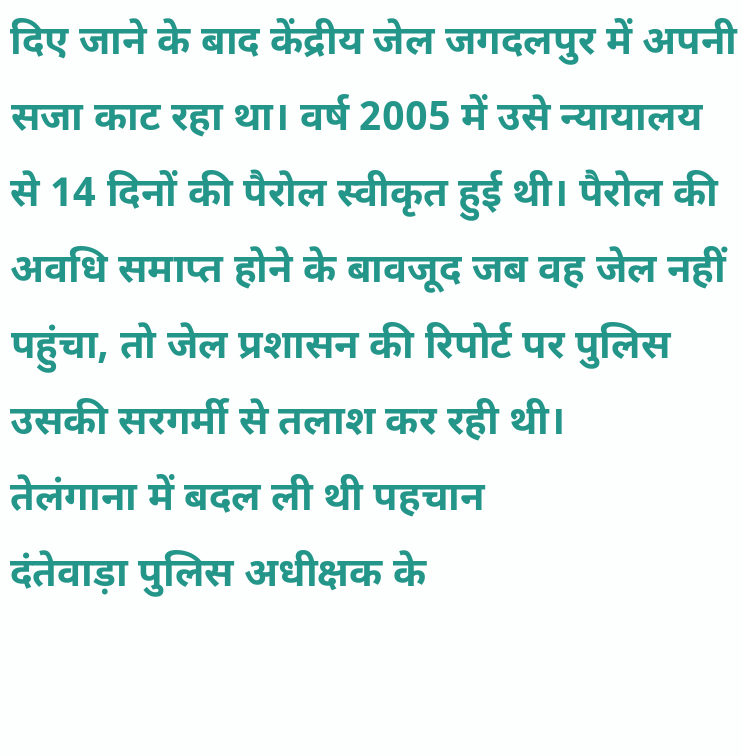दिए जाने के बाद केंद्रीय जेल जगदलपुर में अपनी सजा काट रहा था। वर्ष 2005 में उसे न्यायालय से 14 दिनों की पैरोल स्वीकृत हुई थी। पैरोल की अवधि समाप्त होने के बावजूद जब वह जेल नहीं पहुंचा, तो जेल प्रशासन की रिपोर्ट पर पुलिस उसकी सरगर्मी से तलाश कर रही थी।
तेलंगाना में बदल ली थी पहचान
दंतेवाड़ा पुलिस अधीक्षक के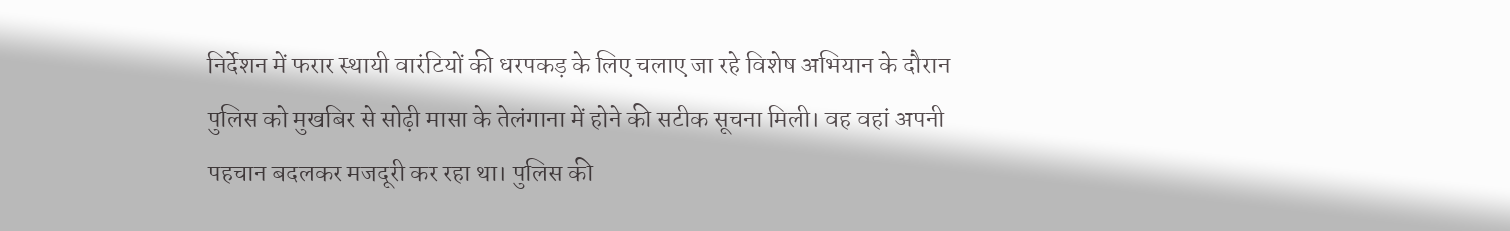निर्देशन में फरार स्थायी वारंटियों की धरपकड़ के लिए चलाए जा रहे विशेष अभियान के दौरान पुलिस को मुखबिर से सोढ़ी मासा के तेलंगाना में होने की सटीक सूचना मिली। वह वहां अपनी पहचान बदलकर मजदूरी कर रहा था। पुलिस की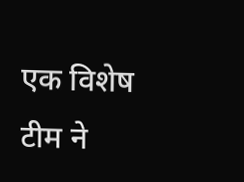एक विशेष टीम ने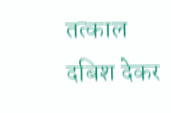तत्काल दबिश देकर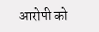आरोपी को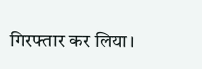गिरफ्तार कर लिया।